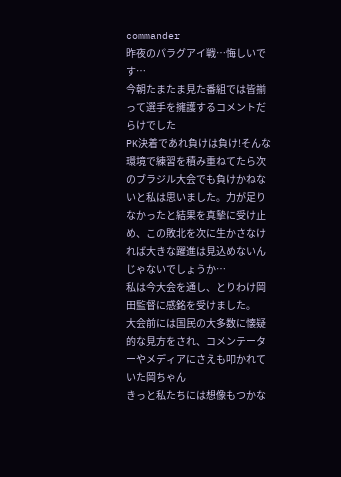commander
昨夜のパラグアイ戦…悔しいです…
今朝たまたま見た番組では皆揃って選手を擁護するコメントだらけでした
PK決着であれ負けは負け!そんな環境で練習を積み重ねてたら次のブラジル大会でも負けかねないと私は思いました。力が足りなかったと結果を真摯に受け止め、この敗北を次に生かさなければ大きな躍進は見込めないんじゃないでしょうか…
私は今大会を通し、とりわけ岡田監督に感銘を受けました。
大会前には国民の大多数に懐疑的な見方をされ、コメンテーターやメディアにさえも叩かれていた岡ちゃん
きっと私たちには想像もつかな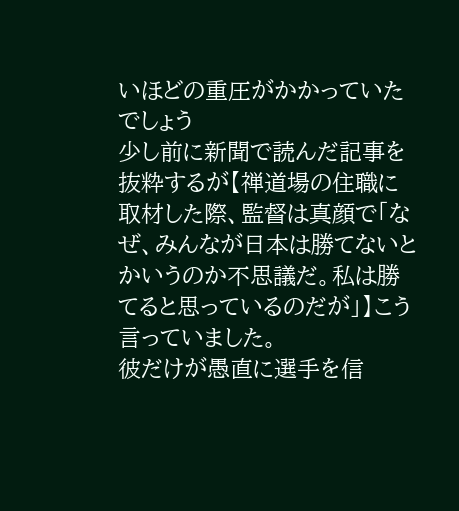いほどの重圧がかかっていたでしょう
少し前に新聞で読んだ記事を抜粋するが【禅道場の住職に取材した際、監督は真顔で「なぜ、みんなが日本は勝てないとかいうのか不思議だ。私は勝てると思っているのだが」】こう言っていました。
彼だけが愚直に選手を信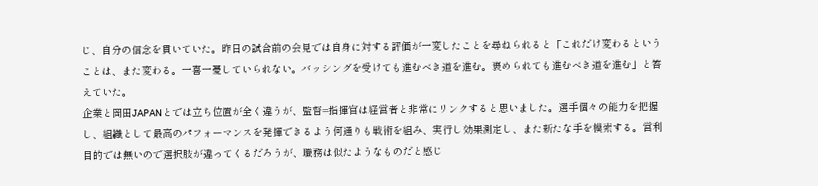じ、自分の信念を貫いていた。昨日の試合前の会見では自身に対する評価が一変したことを尋ねられると「これだけ変わるということは、また変わる。一喜一憂していられない。バッシングを受けても進むべき道を進む。褒められても進むべき道を進む」と答えていた。
企業と岡田JAPANとでは立ち位置が全く違うが、監督=指揮官は経営者と非常にリンクすると思いました。選手個々の能力を把握し、組織として最高のパフォーマンスを発揮できるよう何通りも戦術を組み、実行し効果測定し、また新たな手を模索する。営利目的では無いので選択肢が違ってくるだろうが、職務は似たようなものだと感じ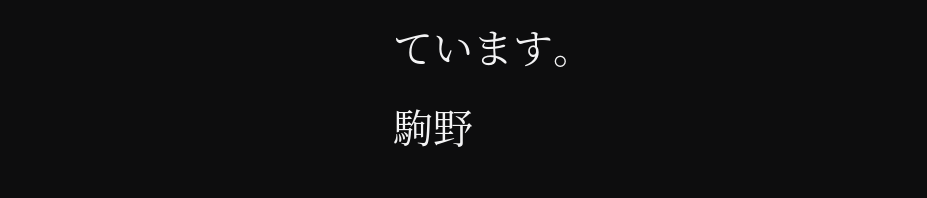ています。
駒野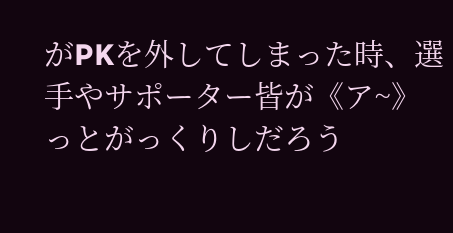がPKを外してしまった時、選手やサポーター皆が《ア~》っとがっくりしだろう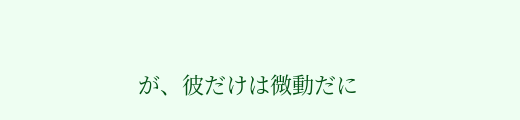が、彼だけは微動だに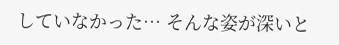していなかった… そんな姿が深いと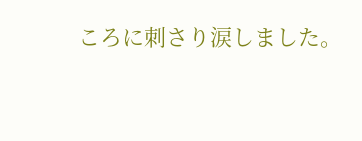ころに刺さり涙しました。